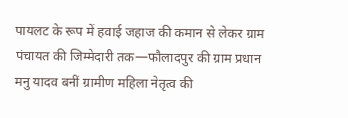पायलट के रूप में हवाई जहाज की कमान से लेकर ग्राम पंचायत की जिम्मेदारी तक—फौलादपुर की ग्राम प्रधान मनु यादव बनीं ग्रामीण महिला नेतृत्व की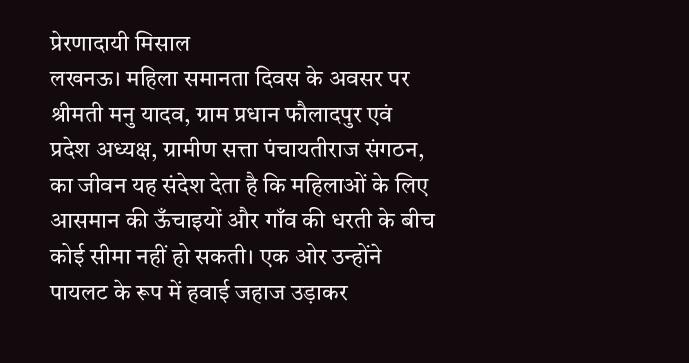प्रेरणादायी मिसाल
लखनऊ। महिला समानता दिवस के अवसर पर श्रीमती मनु यादव, ग्राम प्रधान फौलादपुर एवं प्रदेश अध्यक्ष, ग्रामीण सत्ता पंचायतीराज संगठन, का जीवन यह संदेश देता है कि महिलाओं के लिए आसमान की ऊँचाइयों और गाँव की धरती के बीच कोई सीमा नहीं हो सकती। एक ओर उन्होंने पायलट के रूप में हवाई जहाज उड़ाकर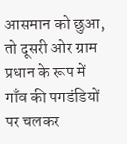आसमान को छुआ, तो दूसरी ओर ग्राम प्रधान के रूप में गाँव की पगडंडियों पर चलकर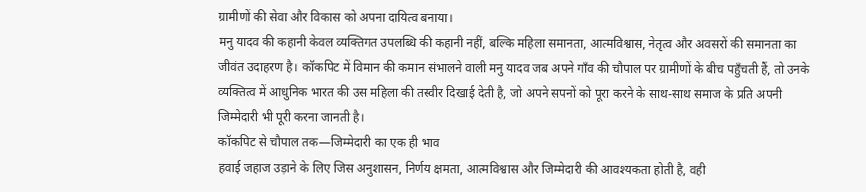ग्रामीणों की सेवा और विकास को अपना दायित्व बनाया।
मनु यादव की कहानी केवल व्यक्तिगत उपलब्धि की कहानी नहीं, बल्कि महिला समानता, आत्मविश्वास, नेतृत्व और अवसरों की समानता का जीवंत उदाहरण है। कॉकपिट में विमान की कमान संभालने वाली मनु यादव जब अपने गाँव की चौपाल पर ग्रामीणों के बीच पहुँचती हैं, तो उनके व्यक्तित्व में आधुनिक भारत की उस महिला की तस्वीर दिखाई देती है, जो अपने सपनों को पूरा करने के साथ-साथ समाज के प्रति अपनी जिम्मेदारी भी पूरी करना जानती है।
कॉकपिट से चौपाल तक—जिम्मेदारी का एक ही भाव
हवाई जहाज उड़ाने के लिए जिस अनुशासन, निर्णय क्षमता, आत्मविश्वास और जिम्मेदारी की आवश्यकता होती है, वही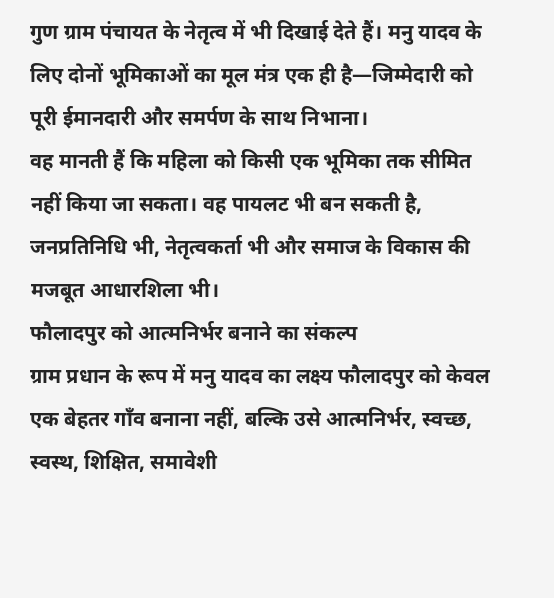गुण ग्राम पंचायत के नेतृत्व में भी दिखाई देते हैं। मनु यादव के लिए दोनों भूमिकाओं का मूल मंत्र एक ही है—जिम्मेदारी को पूरी ईमानदारी और समर्पण के साथ निभाना।
वह मानती हैं कि महिला को किसी एक भूमिका तक सीमित नहीं किया जा सकता। वह पायलट भी बन सकती है, जनप्रतिनिधि भी, नेतृत्वकर्ता भी और समाज के विकास की मजबूत आधारशिला भी।
फौलादपुर को आत्मनिर्भर बनाने का संकल्प
ग्राम प्रधान के रूप में मनु यादव का लक्ष्य फौलादपुर को केवल एक बेहतर गाँव बनाना नहीं, बल्कि उसे आत्मनिर्भर, स्वच्छ, स्वस्थ, शिक्षित, समावेशी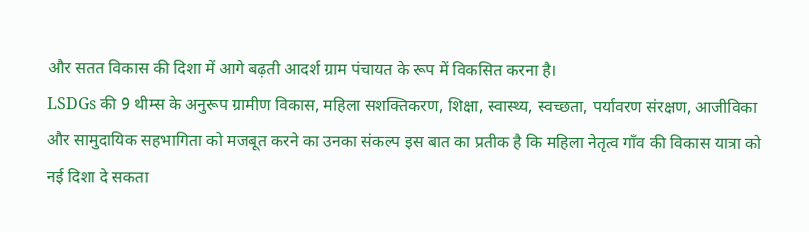और सतत विकास की दिशा में आगे बढ़ती आदर्श ग्राम पंचायत के रूप में विकसित करना है।
LSDGs की 9 थीम्स के अनुरूप ग्रामीण विकास, महिला सशक्तिकरण, शिक्षा, स्वास्थ्य, स्वच्छता, पर्यावरण संरक्षण, आजीविका और सामुदायिक सहभागिता को मजबूत करने का उनका संकल्प इस बात का प्रतीक है कि महिला नेतृत्व गाँव की विकास यात्रा को नई दिशा दे सकता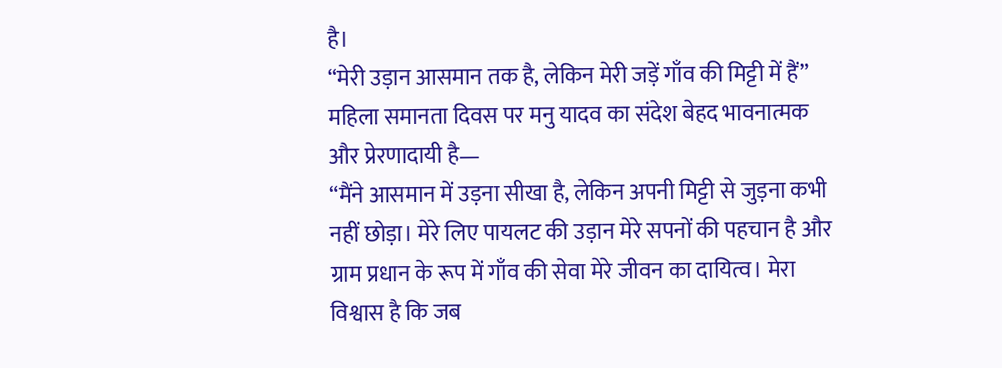है।
“मेरी उड़ान आसमान तक है, लेकिन मेरी जड़ें गाँव की मिट्टी में हैं”
महिला समानता दिवस पर मनु यादव का संदेश बेहद भावनात्मक और प्रेरणादायी है—
“मैंने आसमान में उड़ना सीखा है, लेकिन अपनी मिट्टी से जुड़ना कभी नहीं छोड़ा। मेरे लिए पायलट की उड़ान मेरे सपनों की पहचान है और ग्राम प्रधान के रूप में गाँव की सेवा मेरे जीवन का दायित्व। मेरा विश्वास है कि जब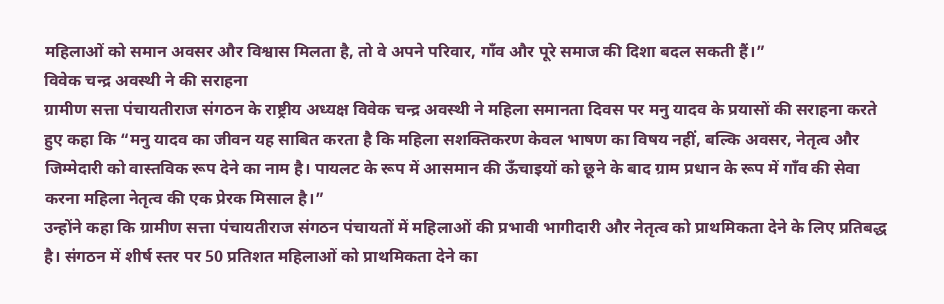महिलाओं को समान अवसर और विश्वास मिलता है, तो वे अपने परिवार, गाँव और पूरे समाज की दिशा बदल सकती हैं।”
विवेक चन्द्र अवस्थी ने की सराहना
ग्रामीण सत्ता पंचायतीराज संगठन के राष्ट्रीय अध्यक्ष विवेक चन्द्र अवस्थी ने महिला समानता दिवस पर मनु यादव के प्रयासों की सराहना करते हुए कहा कि “मनु यादव का जीवन यह साबित करता है कि महिला सशक्तिकरण केवल भाषण का विषय नहीं, बल्कि अवसर, नेतृत्व और जिम्मेदारी को वास्तविक रूप देने का नाम है। पायलट के रूप में आसमान की ऊँचाइयों को छूने के बाद ग्राम प्रधान के रूप में गाँव की सेवा करना महिला नेतृत्व की एक प्रेरक मिसाल है।”
उन्होंने कहा कि ग्रामीण सत्ता पंचायतीराज संगठन पंचायतों में महिलाओं की प्रभावी भागीदारी और नेतृत्व को प्राथमिकता देने के लिए प्रतिबद्ध है। संगठन में शीर्ष स्तर पर 50 प्रतिशत महिलाओं को प्राथमिकता देने का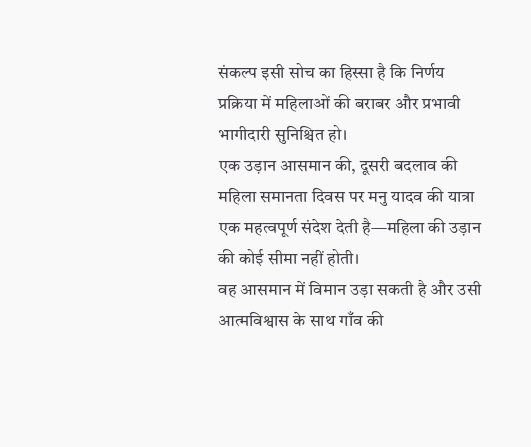संकल्प इसी सोच का हिस्सा है कि निर्णय प्रक्रिया में महिलाओं की बराबर और प्रभावी भागीदारी सुनिश्चित हो।
एक उड़ान आसमान की, दूसरी बदलाव की
महिला समानता दिवस पर मनु यादव की यात्रा एक महत्वपूर्ण संदेश देती है—महिला की उड़ान की कोई सीमा नहीं होती।
वह आसमान में विमान उड़ा सकती है और उसी आत्मविश्वास के साथ गाँव की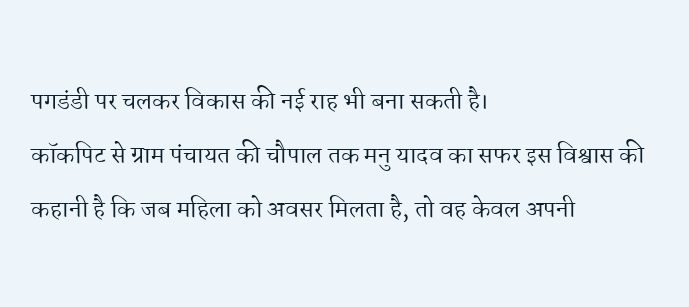पगडंडी पर चलकर विकास की नई राह भी बना सकती है।
कॉकपिट से ग्राम पंचायत की चौपाल तक मनु यादव का सफर इस विश्वास की कहानी है कि जब महिला को अवसर मिलता है, तो वह केवल अपनी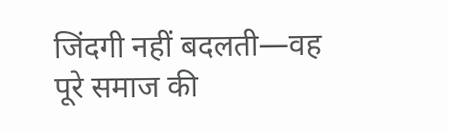जिंदगी नहीं बदलती—वह पूरे समाज की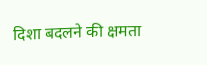दिशा बदलने की क्षमता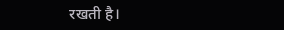रखती है।